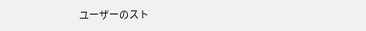ユーザーのスト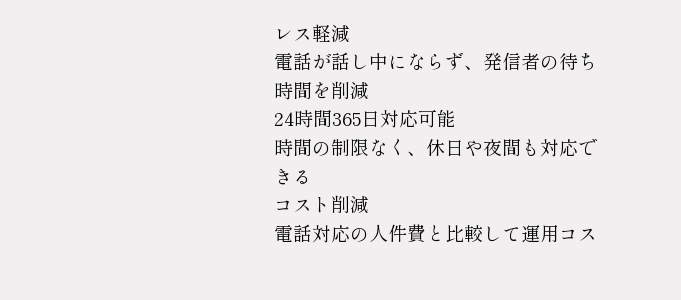レス軽減
電話が話し中にならず、発信者の待ち時間を削減
24時間365日対応可能
時間の制限なく、休日や夜間も対応できる
コスト削減
電話対応の人件費と比較して運用コス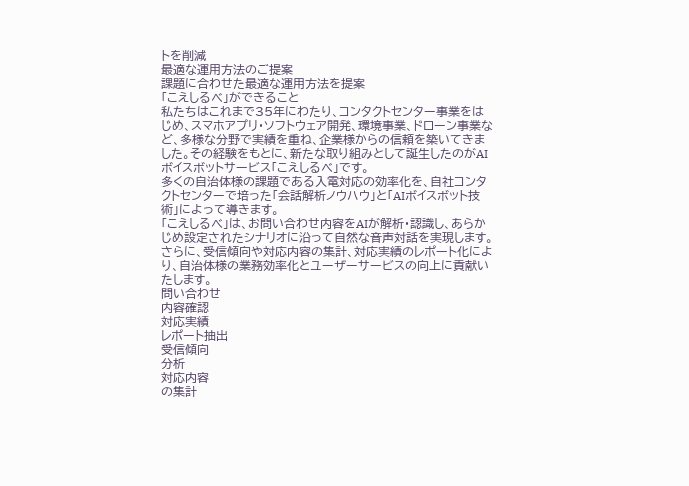トを削減
最適な運用方法のご提案
課題に合わせた最適な運用方法を提案
「こえしるべ」ができること
私たちはこれまで35年にわたり、コンタクトセンター事業をはじめ、スマホアプリ・ソフトウェア開発、環境事業、ドローン事業など、多様な分野で実績を重ね、企業様からの信頼を築いてきました。その経験をもとに、新たな取り組みとして誕生したのがAIボイスボットサービス「こえしるべ」です。
多くの自治体様の課題である入電対応の効率化を、自社コンタクトセンターで培った「会話解析ノウハウ」と「AIボイスボット技術」によって導きます。
「こえしるべ」は、お問い合わせ内容をAIが解析・認識し、あらかじめ設定されたシナリオに沿って自然な音声対話を実現します。
さらに、受信傾向や対応内容の集計、対応実績のレポート化により、自治体様の業務効率化とユーザーサービスの向上に貢献いたします。
問い合わせ
内容確認
対応実績
レポート抽出
受信傾向
分析
対応内容
の集計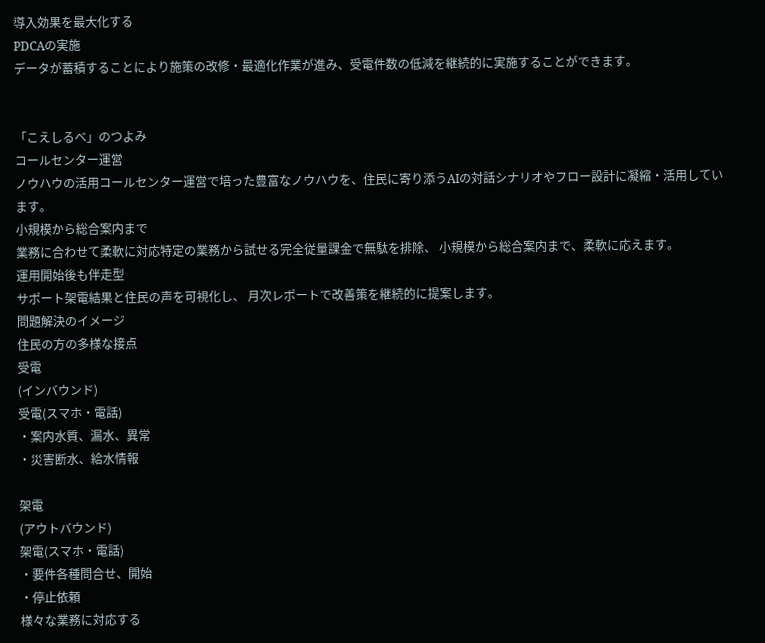導入効果を最大化する
PDCAの実施
データが蓄積することにより施策の改修・最適化作業が進み、受電件数の低減を継続的に実施することができます。


「こえしるべ」のつよみ
コールセンター運営
ノウハウの活用コールセンター運営で培った豊富なノウハウを、住民に寄り添うAIの対話シナリオやフロー設計に凝縮・活用しています。
小規模から総合案内まで
業務に合わせて柔軟に対応特定の業務から試せる完全従量課金で無駄を排除、 小規模から総合案内まで、柔軟に応えます。
運用開始後も伴走型
サポート架電結果と住民の声を可視化し、 月次レポートで改善策を継続的に提案します。
問題解決のイメージ
住民の方の多様な接点
受電
(インバウンド)
受電(スマホ・電話)
・案内水質、漏水、異常
・災害断水、給水情報

架電
(アウトバウンド)
架電(スマホ・電話)
・要件各種問合せ、開始
・停止依頼
様々な業務に対応する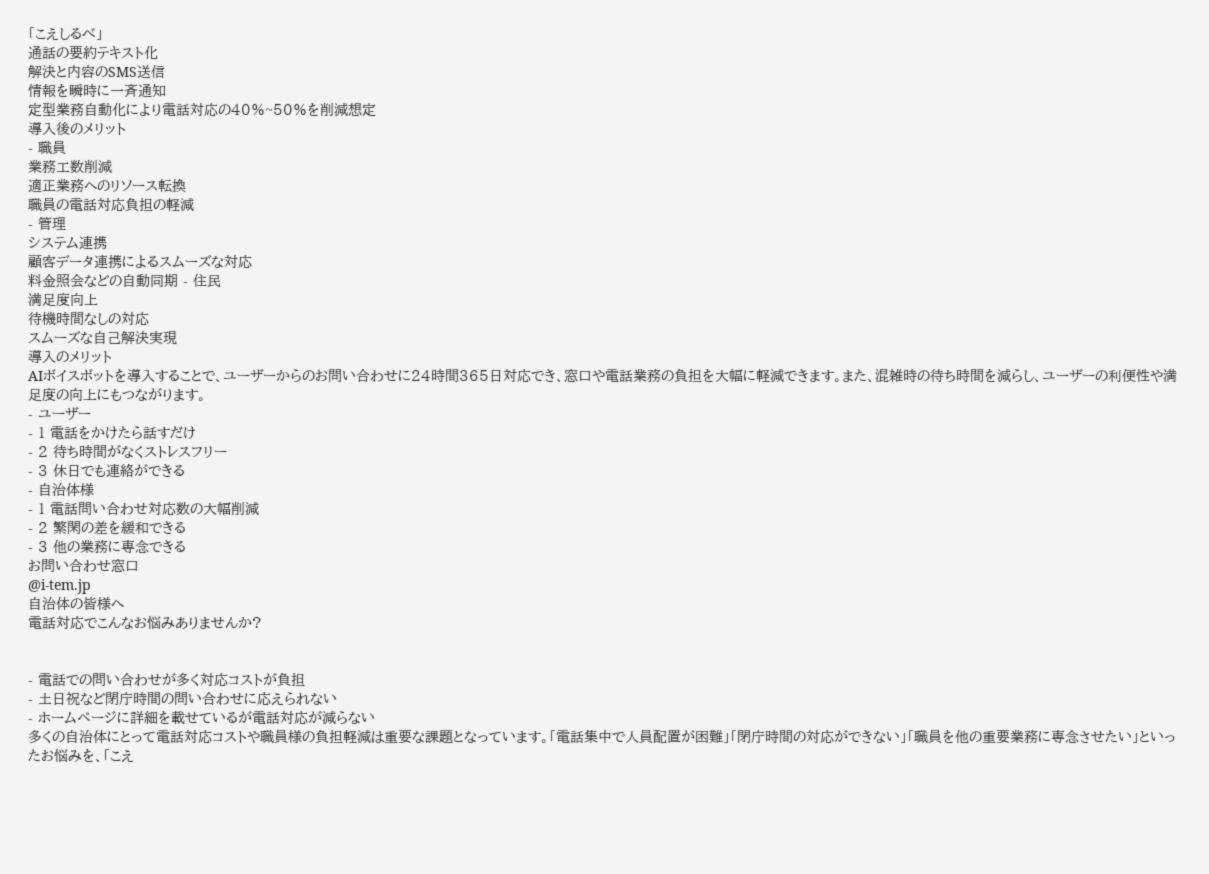「こえしるべ」
通話の要約テキスト化
解決と内容のSMS送信
情報を瞬時に一斉通知
定型業務自動化により電話対応の40%~50%を削減想定
導入後のメリット
- 職員
業務工数削減
適正業務へのリソース転換
職員の電話対応負担の軽減
- 管理
システム連携
顧客データ連携によるスムーズな対応
料金照会などの自動同期 - 住民
満足度向上
待機時間なしの対応
スムーズな自己解決実現
導入のメリット
AIボイスボットを導入することで、ユーザーからのお問い合わせに24時間365日対応でき、窓口や電話業務の負担を大幅に軽減できます。また、混雑時の待ち時間を減らし、ユーザーの利便性や満足度の向上にもつながります。
- ユーザー
- 1 電話をかけたら話すだけ
- 2 待ち時間がなくストレスフリー
- 3 休日でも連絡ができる
- 自治体様
- 1 電話問い合わせ対応数の大幅削減
- 2 繁閑の差を緩和できる
- 3 他の業務に専念できる
お問い合わせ窓口
@i-tem.jp
自治体の皆様へ
電話対応でこんなお悩みありませんか?


- 電話での問い合わせが多く対応コストが負担
- 土日祝など閉庁時間の問い合わせに応えられない
- ホームページに詳細を載せているが電話対応が減らない
多くの自治体にとって電話対応コストや職員様の負担軽減は重要な課題となっています。「電話集中で人員配置が困難」「閉庁時間の対応ができない」「職員を他の重要業務に専念させたい」といったお悩みを、「こえ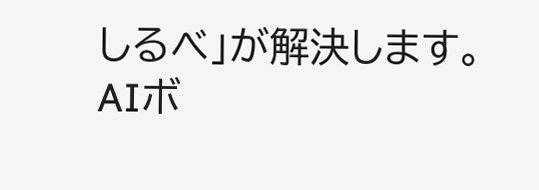しるべ」が解決します。
AIボ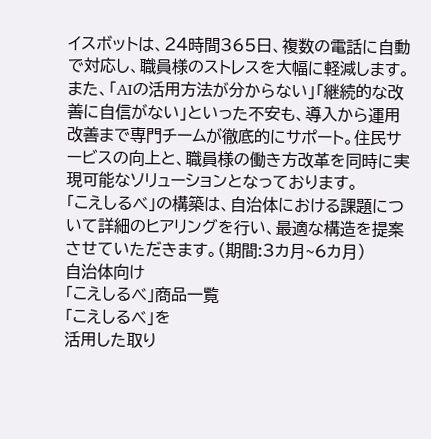イスボットは、24時間365日、複数の電話に自動で対応し、職員様のストレスを大幅に軽減します。また、「AIの活用方法が分からない」「継続的な改善に自信がない」といった不安も、導入から運用改善まで専門チームが徹底的にサポート。住民サービスの向上と、職員様の働き方改革を同時に実現可能なソリューションとなっております。
「こえしるべ」の構築は、自治体における課題について詳細のヒアリングを行い、最適な構造を提案させていただきます。(期間:3カ月~6カ月)
自治体向け
「こえしるべ」商品一覧
「こえしるべ」を
活用した取り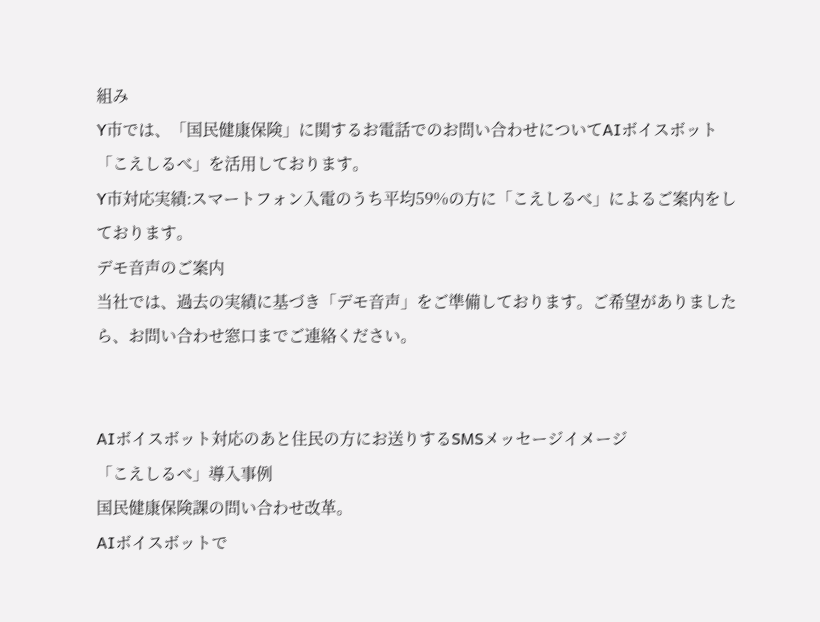組み
Y市では、「国民健康保険」に関するお電話でのお問い合わせについてAIボイスボット 「こえしるべ」を活用しております。
Y市対応実績:スマートフォン入電のうち平均59%の方に「こえしるべ」によるご案内をしております。
デモ音声のご案内
当社では、過去の実績に基づき「デモ音声」をご準備しております。ご希望がありましたら、お問い合わせ窓口までご連絡ください。


AIボイスボット対応のあと住民の方にお送りするSMSメッセージイメージ
「こえしるべ」導入事例
国民健康保険課の問い合わせ改革。
AIボイスボットで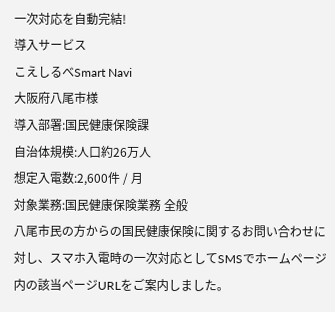一次対応を自動完結!
導入サービス
こえしるべSmart Navi
大阪府八尾市様
導入部署:国民健康保険課
自治体規模:人口約26万人
想定入電数:2,600件 / 月
対象業務:国民健康保険業務 全般
八尾市民の方からの国民健康保険に関するお問い合わせに対し、スマホ入電時の一次対応としてSMSでホームページ内の該当ページURLをご案内しました。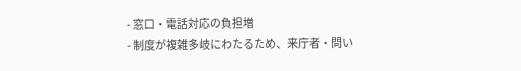- 窓口・電話対応の負担増
- 制度が複雑多岐にわたるため、来庁者・問い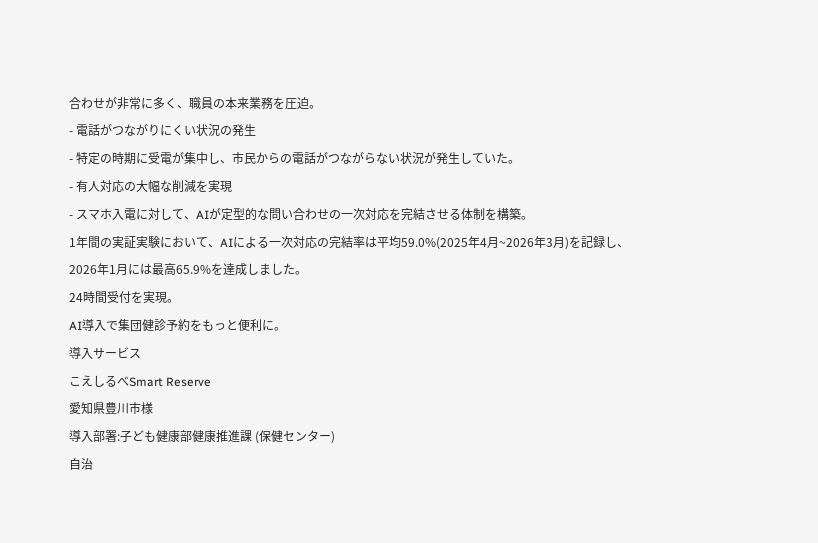合わせが非常に多く、職員の本来業務を圧迫。
- 電話がつながりにくい状況の発生
- 特定の時期に受電が集中し、市民からの電話がつながらない状況が発生していた。
- 有人対応の大幅な削減を実現
- スマホ入電に対して、AIが定型的な問い合わせの一次対応を完結させる体制を構築。
1年間の実証実験において、AIによる一次対応の完結率は平均59.0%(2025年4月~2026年3月)を記録し、2026年1月には最高65.9%を達成しました。
24時間受付を実現。
AI導入で集団健診予約をもっと便利に。
導入サービス
こえしるべSmart Reserve
愛知県豊川市様
導入部署:子ども健康部健康推進課 (保健センター)
自治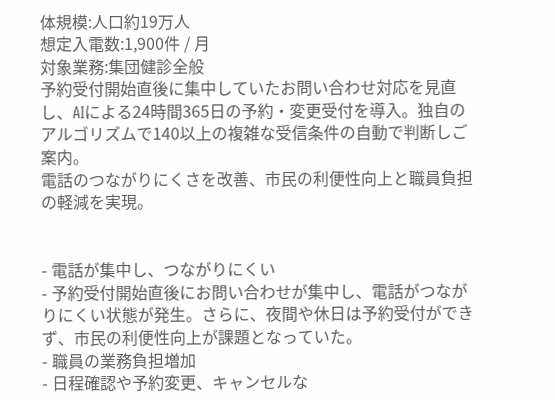体規模:人口約19万人
想定入電数:1,900件 / 月
対象業務:集団健診全般
予約受付開始直後に集中していたお問い合わせ対応を見直し、AIによる24時間365日の予約・変更受付を導入。独自のアルゴリズムで140以上の複雑な受信条件の自動で判断しご案内。
電話のつながりにくさを改善、市民の利便性向上と職員負担の軽減を実現。


- 電話が集中し、つながりにくい
- 予約受付開始直後にお問い合わせが集中し、電話がつながりにくい状態が発生。さらに、夜間や休日は予約受付ができず、市民の利便性向上が課題となっていた。
- 職員の業務負担増加
- 日程確認や予約変更、キャンセルな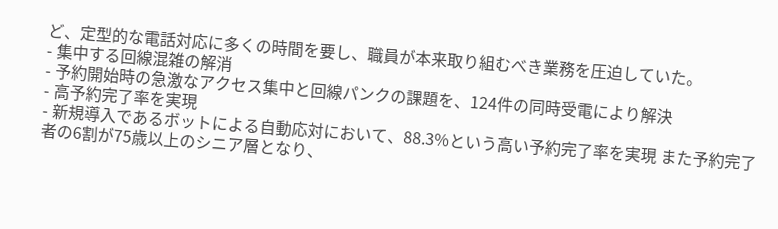ど、定型的な電話対応に多くの時間を要し、職員が本来取り組むべき業務を圧迫していた。
- 集中する回線混雑の解消
- 予約開始時の急激なアクセス集中と回線パンクの課題を、124件の同時受電により解決
- 高予約完了率を実現
- 新規導入であるボットによる自動応対において、88.3%という高い予約完了率を実現 また予約完了者の6割が75歳以上のシニア層となり、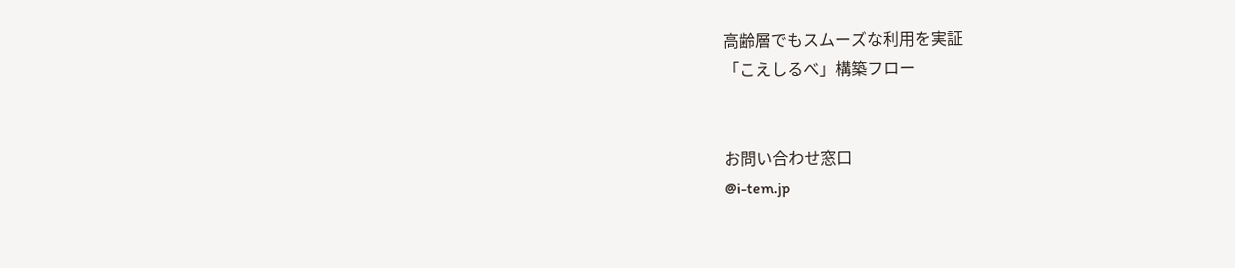高齢層でもスムーズな利用を実証
「こえしるべ」構築フロー


お問い合わせ窓口
@i-tem.jp